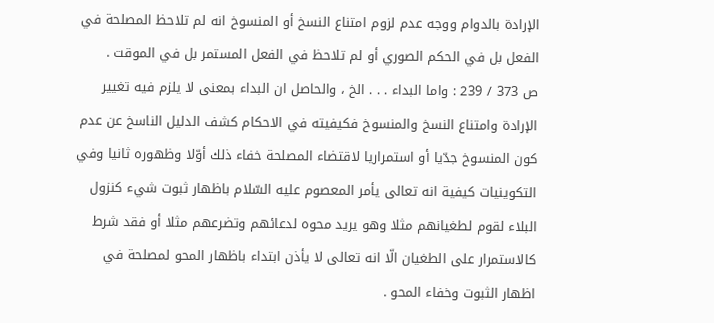الإرادة بالدوام ووجه عدم لزوم امتناع النسخ أو المنسوخ انه لم تلاحظ المصلحة في الفعل بل في الحكم الصوري أو لم تلاحظ في الفعل المستمر بل في الموقت .
ص 373 / 239 : واما البداء . . . الخ ، والحاصل ان البداء بمعنى لا يلزم فيه تغيير الإرادة وامتناع النسخ والمنسوخ فكيفيته في الاحكام كشف الدليل الناسخ عن عدم كون المنسوخ جدّيا أو استمراريا لاقتضاء المصلحة خفاء ذلك أوّلا وظهوره ثانيا وفي التكوينيات كيفية انه تعالى يأمر المعصوم عليه السّلام باظهار ثبوت شيء كنزول البلاء لقوم لطغيانهم مثلا وهو يريد محوه لدعائهم وتضرعهم مثلا أو فقد شرط كالاستمرار على الطغيان الّا انه تعالى لا يأذن ابتداء باظهار المحو لمصلحة في اظهار الثبوت وخفاء المحو .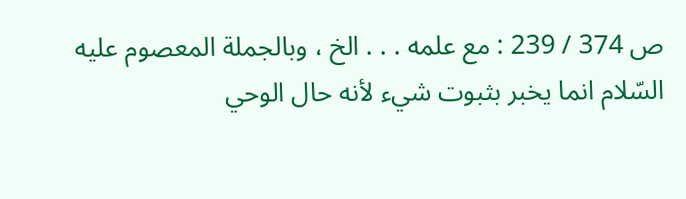ص 374 / 239 : مع علمه . . . الخ ، وبالجملة المعصوم عليه السّلام انما يخبر بثبوت شيء لأنه حال الوحي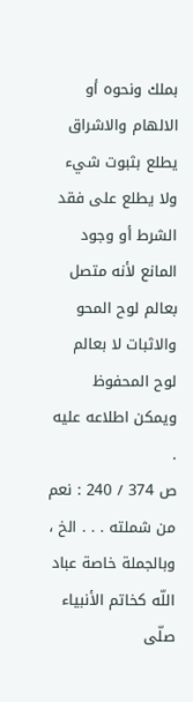بملك ونحوه أو الالهام والاشراق يطلع بثبوت شيء ولا يطلع على فقد الشرط أو وجود المانع لأنه متصل بعالم لوح المحو والاثبات لا بعالم لوح المحفوظ ويمكن اطلاعه عليه .
ص 374 / 240 : نعم من شملته . . . الخ ، وبالجملة خاصة عباد اللّه كخاتم الأنبياء صلّى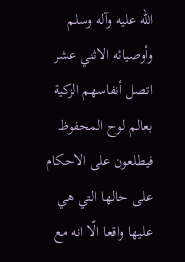اللّه عليه وآله وسلم وأوصيائه الاثني عشر اتصل أنفاسهم الزكية بعالم لوح المحفوظ فيطلعون على الاحكام على حالها التي هي عليها واقعا الّا انه مع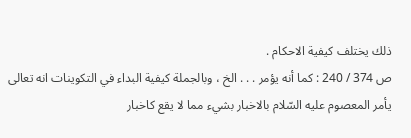ذلك يختلف كيفية الاحكام .
ص 374 / 240 : كما أنه يؤمر . . . الخ ، وبالجملة كيفية البداء في التكوينات انه تعالى يأمر المعصوم عليه السّلام بالاخبار بشيء مما لا يقع كاخبار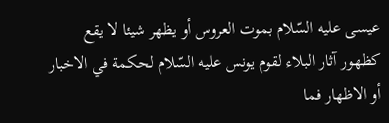عيسى عليه السّلام بموت العروس أو يظهر شيئا لا يقع كظهور آثار البلاء لقوم يونس عليه السّلام لحكمة في الاخبار أو الاظهار فما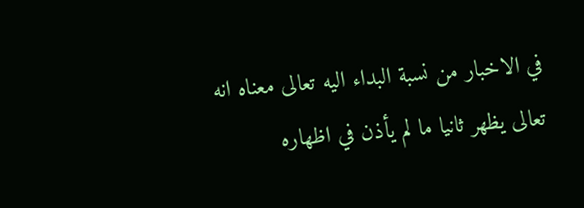في الاخبار من نسبة البداء اليه تعالى معناه انه تعالى يظهر ثانيا ما لم يأذن في اظهاره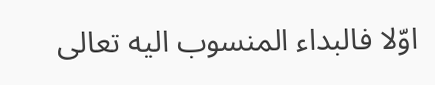اوّلا فالبداء المنسوب اليه تعالى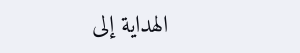الهداية إلى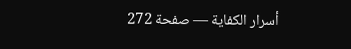أسرار الكفاية — صفحة 272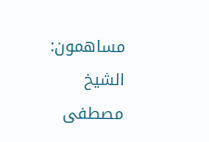مساهمون: الشيخ مصطفى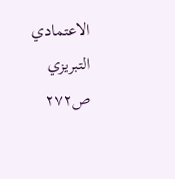الاعتمادي التبريزي
ص٢٧٢